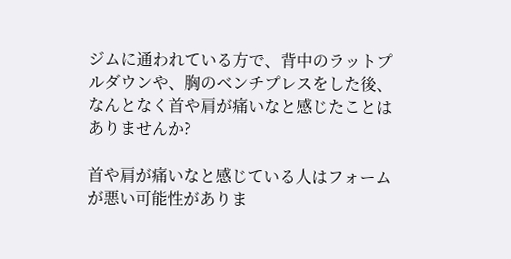ジムに通われている方で、背中のラットプルダウンや、胸のベンチプレスをした後、なんとなく首や肩が痛いなと感じたことはありませんか?

首や肩が痛いなと感じている人はフォームが悪い可能性がありま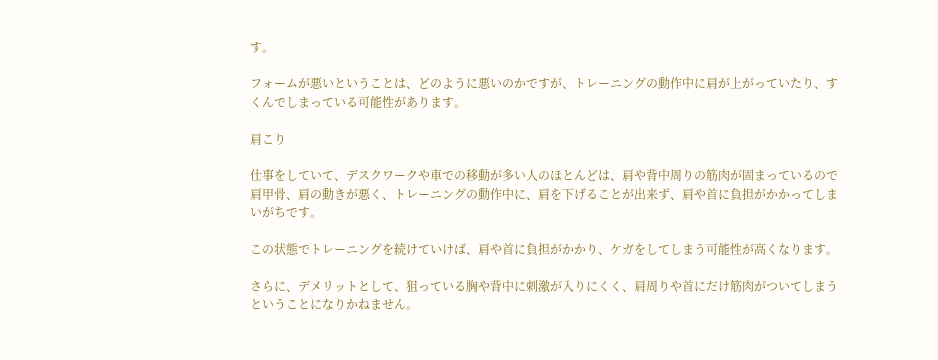す。

フォームが悪いということは、どのように悪いのかですが、トレーニングの動作中に肩が上がっていたり、すくんでしまっている可能性があります。

肩こり

仕事をしていて、デスクワークや車での移動が多い人のほとんどは、肩や背中周りの筋肉が固まっているので肩甲骨、肩の動きが悪く、トレーニングの動作中に、肩を下げることが出来ず、肩や首に負担がかかってしまいがちです。

この状態でトレーニングを続けていけば、肩や首に負担がかかり、ケガをしてしまう可能性が高くなります。

さらに、デメリットとして、狙っている胸や背中に刺激が入りにくく、肩周りや首にだけ筋肉がついてしまうということになりかねません。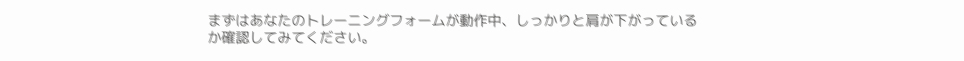まずはあなたのトレーニングフォームが動作中、しっかりと肩が下がっているか確認してみてください。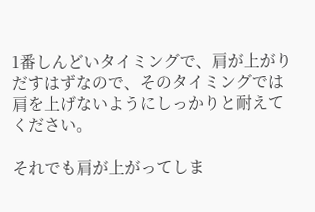1番しんどいタイミングで、肩が上がりだすはずなので、そのタイミングでは肩を上げないようにしっかりと耐えてください。

それでも肩が上がってしま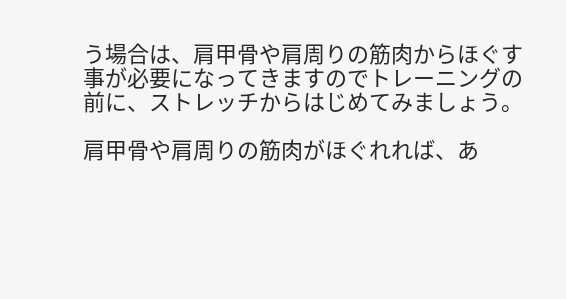う場合は、肩甲骨や肩周りの筋肉からほぐす事が必要になってきますのでトレーニングの前に、ストレッチからはじめてみましょう。

肩甲骨や肩周りの筋肉がほぐれれば、あ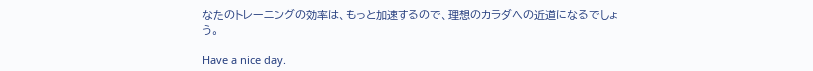なたのトレーニングの効率は、もっと加速するので、理想のカラダへの近道になるでしょう。

Have a nice day.